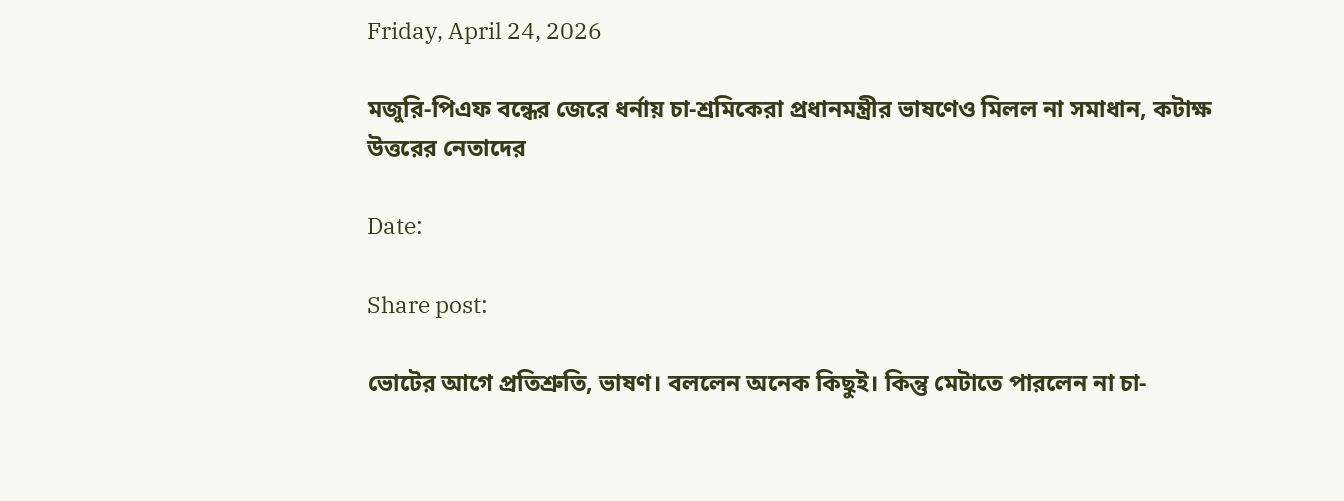Friday, April 24, 2026

মজুরি-পিএফ বন্ধের জেরে ধর্নায় চা-শ্রমিকেরা প্রধানমন্ত্রীর ভাষণেও মিলল না সমাধান, কটাক্ষ উত্তরের নেতাদের

Date:

Share post:

ভোটের আগে প্রতিশ্রুতি, ভাষণ। বললেন অনেক কিছুই। কিন্তু মেটাতে পারলেন না চা-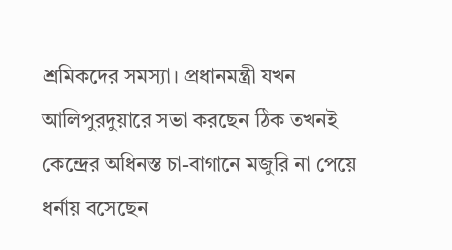শ্রমিকদের সমস্যা। প্রধানমন্ত্রী যখন আলিপুরদুয়ারে সভা করছেন ঠিক তখনই কেন্দ্রের অধিনস্ত চা-বাগানে মজুরি না পেয়ে ধর্নায় বসেছেন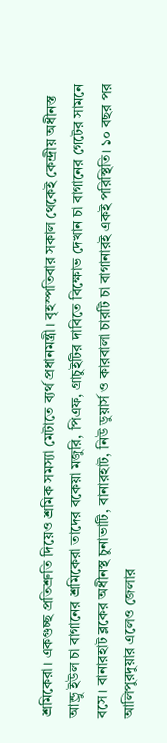শ্রমিকেরা। একগুচ্ছ প্রতিশ্রুতি দিয়েও শ্রমিক সমস্যা মেটাতে ব্যর্থ প্রধানমন্ত্রী। বৃহস্পতিবার সকাল থেকেই কেন্দ্রীয় অধীনস্ত আন্ড্রু ইউল চা বাগানের শ্রমিকেরা তাদের বকেয়া মজুরি, পিএফ, গ্রাচুইটির দাবিতে বিক্ষোভ দেখান চা বাগানের গেটের সামনে বসে। বানারহাট ব্লকের অধীনস্থ চুনাভাটি, বানারহাট, নিউ ডুয়ার্স ও কারবালা চারটি চা বাগানারই একই পরিস্থিতি। ১০ বছর পর আলিপুরদুয়ার এলেও জেলার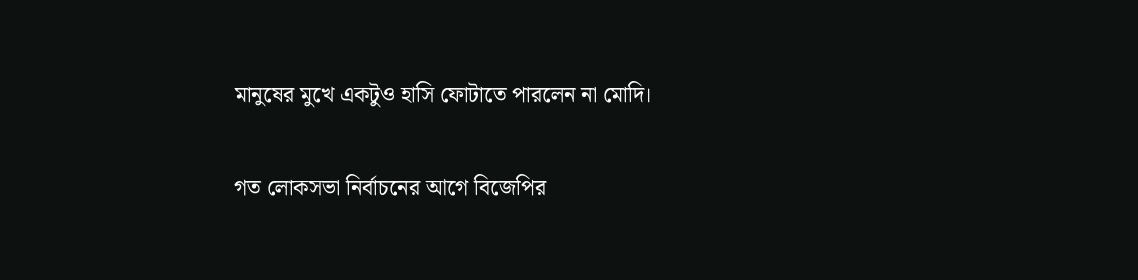মানুষের মুখে একটুও হাসি ফোটাতে পারলেন না মোদি।

গত লোকসভা নির্বাচনের আগে বিজেপির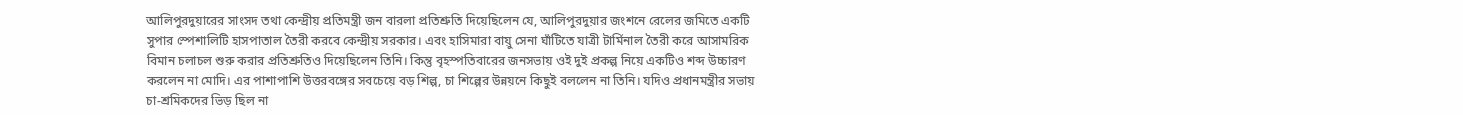আলিপুরদুয়ারের সাংসদ তথা কেন্দ্রীয় প্রতিমন্ত্রী জন বারলা প্রতিশ্রুতি দিয়েছিলেন যে, আলিপুরদুয়ার জংশনে রেলের জমিতে একটি সুপার স্পেশালিটি হাসপাতাল তৈরী করবে কেন্দ্রীয় সরকার। এবং হাসিমারা বায়ু সেনা ঘাঁটিতে যাত্রী টার্মিনাল তৈরী করে আসামরিক বিমান চলাচল শুরু করার প্রতিশ্রুতিও দিয়েছিলেন তিনি। কিন্তু বৃহস্পতিবারের জনসভায় ওই দুই প্রকল্প নিয়ে একটিও শব্দ উচ্চারণ করলেন না মোদি। এর পাশাপাশি উত্তরবঙ্গের সবচেয়ে বড় শিল্প, চা শিল্পের উন্নয়নে কিছুই বললেন না তিনি। যদিও প্রধানমন্ত্রীর সভায় চা-শ্রমিকদের ভিড় ছিল না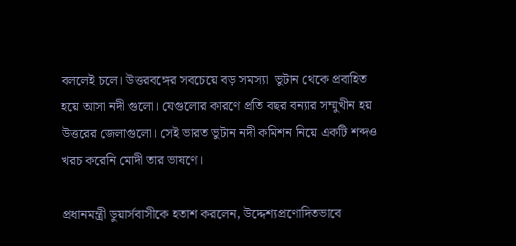বললেই চলে। উত্তরবঙ্গের সবচেয়ে বড় সমস্যা  ভুটান থেকে প্রবাহিত হয়ে আসা নদী গুলো। যেগুলোর কারণে প্রতি বছর বন্যার সম্মুখীন হয় উত্তরের জেলাগুলো। সেই ভারত ভুটান নদী কমিশন নিয়ে একটি শব্দও খরচ করেনি মোদী তার ভাষণে।

প্রধানমন্ত্রী ডুয়ার্সবাসীকে হতাশ করলেন, উদ্দেশ্যপ্রণোদিতভাবে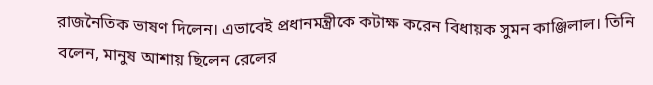রাজনৈতিক ভাষণ দিলেন। এভাবেই প্রধানমন্ত্রীকে কটাক্ষ করেন বিধায়ক সুমন কাঞ্জিলাল। তিনি বলেন, মানুষ আশায় ছিলেন রেলের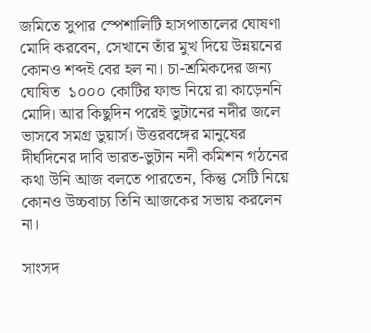জমিতে সুপার স্পেশালিটি হাসপাতালের ঘোষণা মোদি করবেন, সেখানে তাঁর মুখ দিয়ে উন্নয়নের কোনও শব্দই বের হল না। চা-শ্রমিকদের জন্য ঘোষিত  ১০০০ কোটির ফান্ড নিয়ে রা কাড়েননি মোদি। আর কিছুদিন পরেই ভুটানের নদীর জলে ভাসবে সমগ্র ডুয়ার্স। উত্তরবঙ্গের মানুষের দীর্ঘদিনের দাবি ভারত-ভুটান নদী কমিশন গঠনের কথা উনি আজ বলতে পারতেন, কিন্তু সেটি নিয়ে কোনও উচ্চবাচ্য তিনি আজকের সভায় করলেন না।

সাংসদ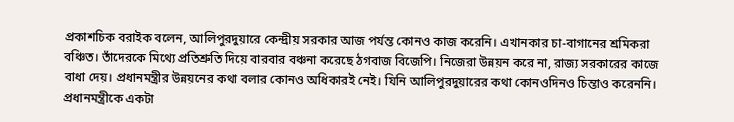প্রকাশচিক বরাইক বলেন, আলিপুরদুয়ারে কেন্দ্রীয় সরকার আজ পর্যন্ত কোনও কাজ করেনি। এখানকার চা-বাগানের শ্রমিকরা বঞ্চিত। তাঁদেরকে মিথ্যে প্রতিশ্রুতি দিয়ে বারবার বঞ্চনা করেছে ঠগবাজ বিজেপি। নিজেরা উন্নয়ন করে না, রাজ্য সরকারের কাজে বাধা দেয়। প্রধানমন্ত্রীর উন্নয়নের কথা বলার কোনও অধিকারই নেই। যিনি আলিপুরদুয়ারের কথা কোনওদিনও চিন্তাও করেননি। প্রধানমন্ত্রীকে একটা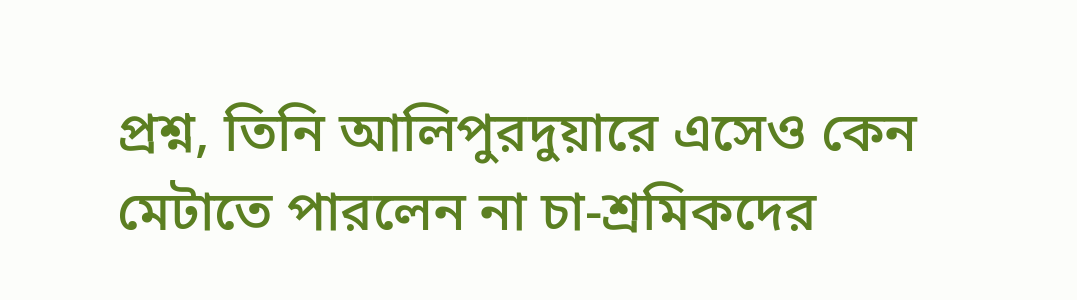প্রশ্ন, তিনি আলিপুরদুয়ারে এসেও কেন মেটাতে পারলেন না চা-শ্রমিকদের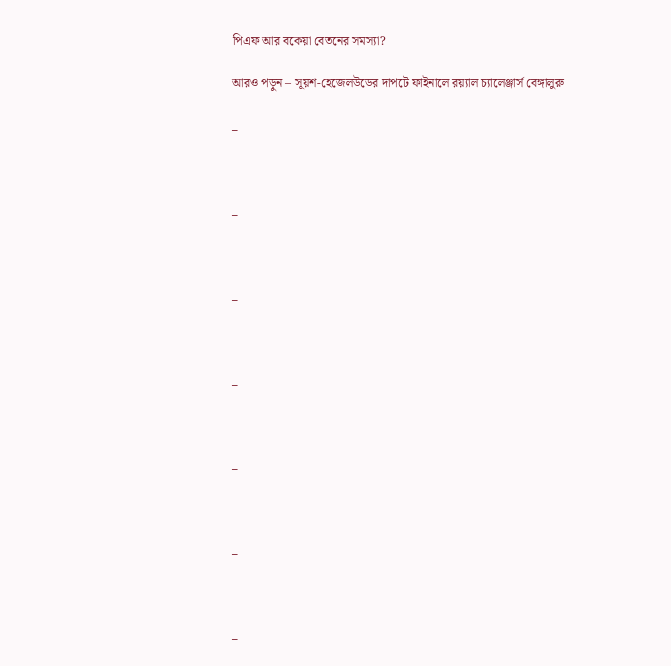পিএফ আর বকেয়া বেতনের সমস্যা?

আরও পড়ুন – সূয়শ-হেজেলউডের দাপটে ফাইনালে রয়্যাল চ্যালেঞ্জার্স বেঙ্গালুরু

_



_



_



_



_



_



_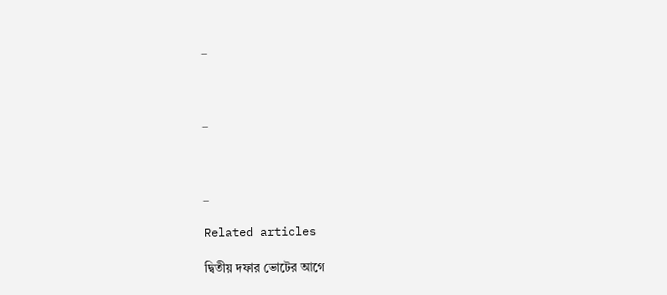_



_



_

Related articles

দ্বিতীয় দফার ভোটের আগে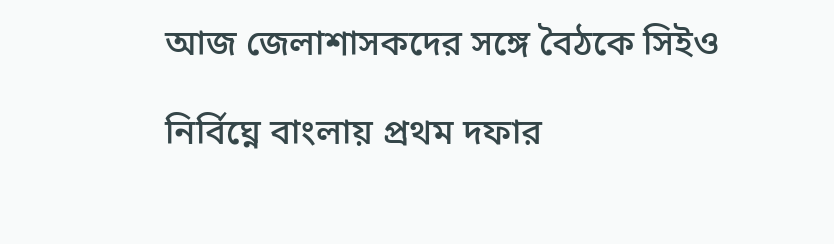আজ জেলাশাসকদের সঙ্গে বৈঠকে সিইও

নির্বিঘ্নে বাংলায় প্রথম দফার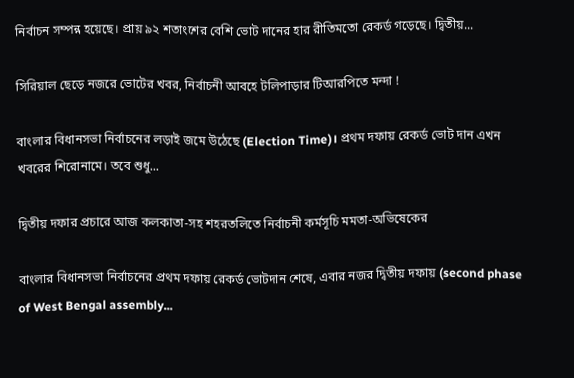নির্বাচন সম্পন্ন হয়েছে। প্রায় ৯২ শতাংশের বেশি ভোট দানের হার রীতিমতো রেকর্ড গড়েছে। দ্বিতীয়...

সিরিয়াল ছেড়ে নজরে ভোটের খবর, নির্বাচনী আবহে টলিপাড়ার টিআরপিতে মন্দা !

বাংলার বিধানসভা নির্বাচনের লড়াই জমে উঠেছে (Election Time)। প্রথম দফায় রেকর্ড ভোট দান এখন খবরের শিরোনামে। তবে শুধু...

দ্বিতীয় দফার প্রচারে আজ কলকাতা-সহ শহরতলিতে নির্বাচনী কর্মসূচি মমতা-অভিষেকের

বাংলার বিধানসভা নির্বাচনের প্রথম দফায় রেকর্ড ভোটদান শেষে, এবার নজর দ্বিতীয় দফায় (second phase of West Bengal assembly...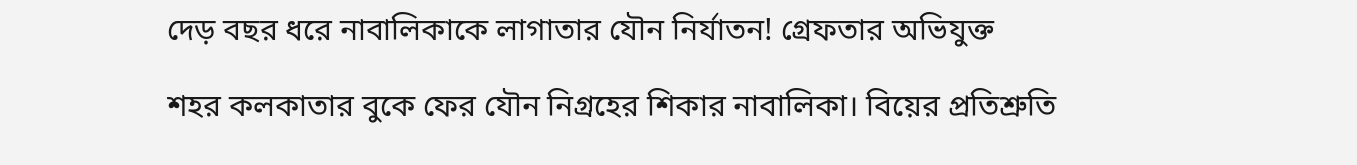দেড় বছর ধরে নাবালিকাকে লাগাতার যৌন নির্যাতন! গ্রেফতার অভিযুক্ত

শহর কলকাতার বুকে ফের যৌন নিগ্রহের শিকার নাবালিকা। বিয়ের প্রতিশ্রুতি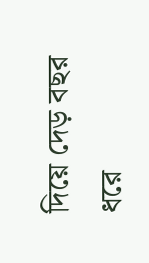দিয়ে দেড় বছর ধরে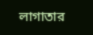লাগাতার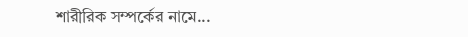শারীরিক সম্পর্কের নামে...